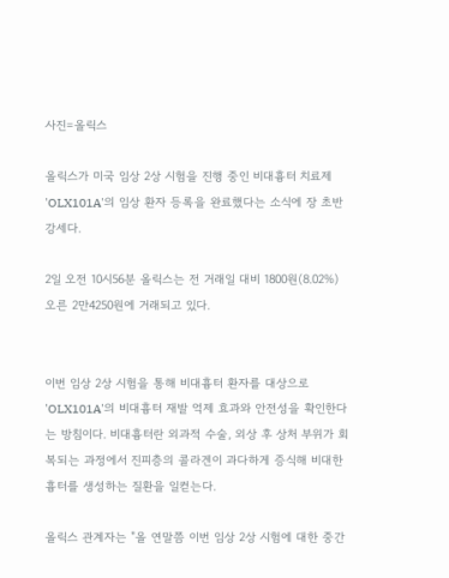사진=올릭스

올릭스가 미국 임상 2상 시험을 진행 중인 비대흉터 치료제 'OLX101A'의 임상 환자 등록을 완료했다는 소식에 장 초반 강세다.

2일 오전 10시56분 올릭스는 전 거래일 대비 1800원(8.02%) 오른 2만4250원에 거래되고 있다.


이번 임상 2상 시험을 통해 비대흉터 환자를 대상으로 'OLX101A'의 비대흉터 재발 억제 효과와 안전성을 확인한다는 방침이다. 비대흉터란 외과적 수술, 외상 후 상처 부위가 회복되는 과정에서 진피층의 콜라겐이 과다하게 증식해 비대한 흉터를 생성하는 질환을 일컫는다.

올릭스 관계자는 "올 연말쯤 이번 임상 2상 시험에 대한 중간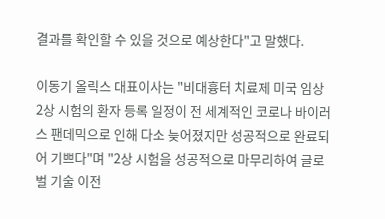결과를 확인할 수 있을 것으로 예상한다"고 말했다.

이동기 올릭스 대표이사는 "비대흉터 치료제 미국 임상 2상 시험의 환자 등록 일정이 전 세계적인 코로나 바이러스 팬데믹으로 인해 다소 늦어졌지만 성공적으로 완료되어 기쁘다"며 "2상 시험을 성공적으로 마무리하여 글로벌 기술 이전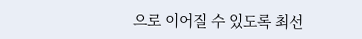으로 이어질 수 있도록 최선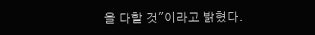을 다할 것"이라고 밝혔다.